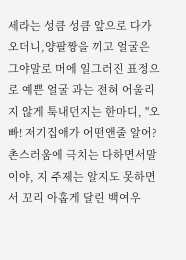세라는 성큼 성큼 앞으로 다가오더니,양팔짱을 끼고 얼굴은 그야말로 머에 일그러진 표정으로 예쁜 얼굴 과는 전혀 어울리지 않게 툭내던지는 한마디, "오빠! 저기집애가 어떤앤줄 알어?촌스러움에 극치는 다하면서말이야, 지 주제는 알지도 못하면서 꼬리 아홉게 달린 백여우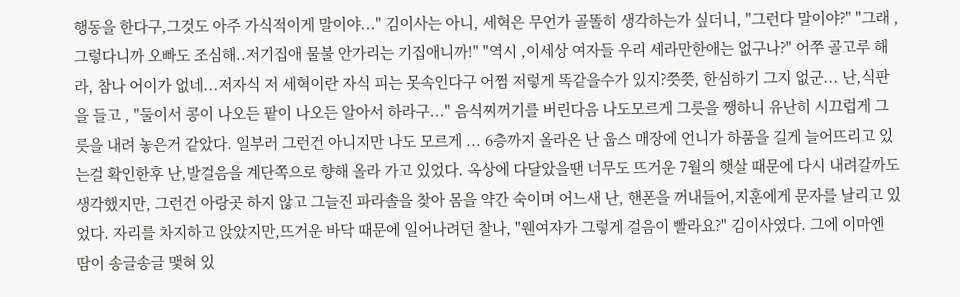행동을 한다구,그것도 아주 가식적이게 말이야..." 김이사는 아니, 세혁은 무언가 골똘히 생각하는가 싶더니, "그런다 말이야?" "그래 ,그렇다니까 오빠도 조심해..저기집애 물불 안가리는 기집애니까!" "역시 ,이세상 여자들 우리 세라만한애는 없구나?" 어쭈 골고루 해라, 참나 어이가 없네...저자식 저 세혁이란 자식 피는 못속인다구 어쩜 저렇게 똑같을수가 있지?쯧쯧, 한심하기 그지 없군... 난,식판을 들고 , "둘이서 콩이 나오든 팥이 나오든 알아서 하라구..." 음식찌꺼기를 버린다음 나도모르게 그릇을 쨍하니 유난히 시끄럽게 그릇을 내려 놓은거 같았다. 일부러 그런건 아니지만 나도 모르게 ... 6층까지 올라온 난 웁스 매장에 언니가 하품을 길게 늘어뜨리고 있는걸 확인한후 난,발걸음을 계단쪽으로 향해 올라 가고 있었다. 옥상에 다달았을땐 너무도 뜨거운 7월의 햇살 때문에 다시 내려갈까도 생각했지만, 그런건 아랑곳 하지 않고 그늘진 파라솔을 찾아 몸을 약간 숙이며 어느새 난, 핸폰을 꺼내들어,지훈에게 문자를 날리고 있었다. 자리를 차지하고 앉았지만,뜨거운 바닥 때문에 일어나려던 찰나, "웬여자가 그렇게 걸음이 빨라요?" 김이사였다. 그에 이마엔 땀이 송글송글 맻혀 있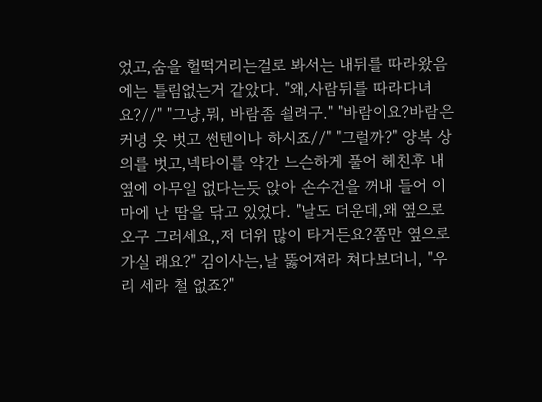었고,숨을 헐떡거리는걸로 봐서는 내뒤를 따라왔음에는 틀림없는거 같았다. "왜,사람뒤를 따라다녀요?//" "그냥,뭐, 바람좀 쇨려구." "바람이요?바람은 커녕 옷 벗고 썬텐이나 하시죠//" "그럴까?" 양복 상의를 벗고,넥타이를 약간 느슨하게 풀어 헤친후 내옆에 아무일 없다는듯 앉아 손수건을 꺼내 들어 이마에 난 땀을 닦고 있었다. "날도 더운데,왜 옆으로 오구 그러세요,,저 더위 많이 타거든요?쫌만 옆으로 가실 래요?" 김이사는,날 뚫어져라 쳐다보더니, "우리 세라 철 없죠?"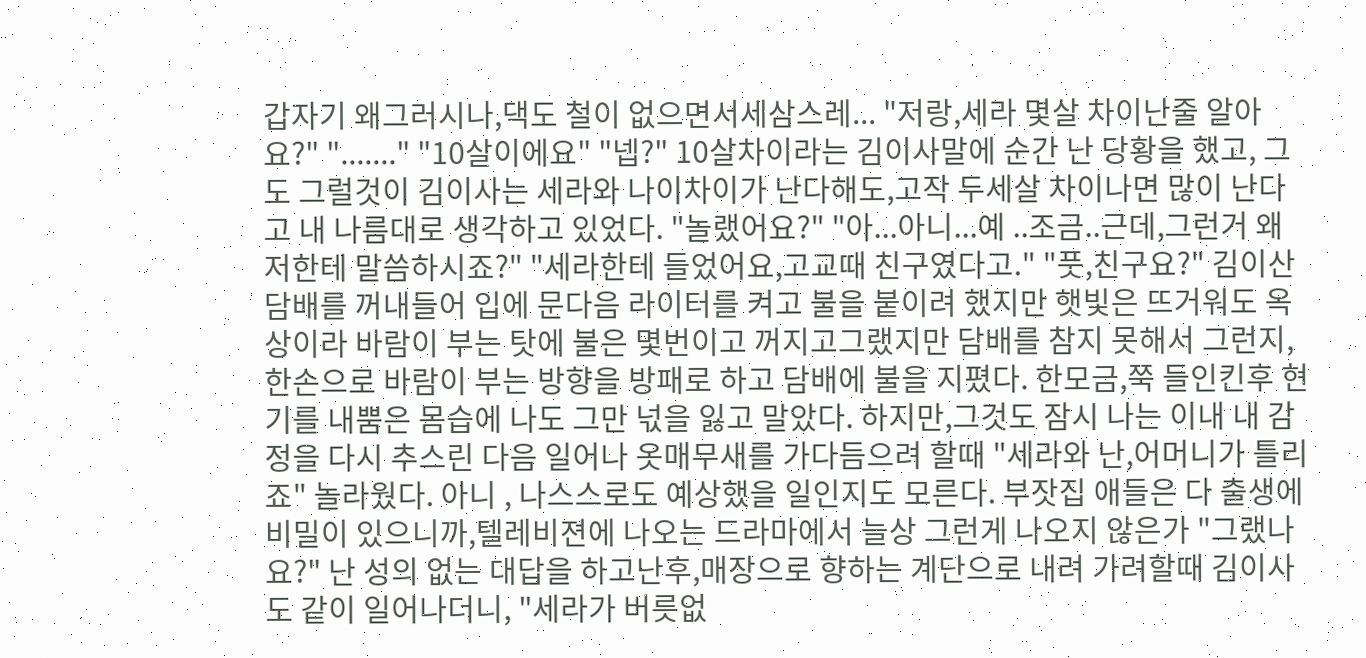갑자기 왜그러시나,댁도 철이 없으면서세삼스레... "저랑,세라 몇살 차이난줄 알아요?" "......." "10살이에요" "넵?" 10살차이라는 김이사말에 순간 난 당황을 했고, 그도 그럴것이 김이사는 세라와 나이차이가 난다해도,고작 두세살 차이나면 많이 난다고 내 나름대로 생각하고 있었다. "놀랬어요?" "아...아니...예 ..조금..근데,그런거 왜 저한테 말씀하시죠?" "세라한테 들었어요,고교때 친구였다고." "풋,친구요?" 김이산 담배를 꺼내들어 입에 문다음 라이터를 켜고 불을 붙이려 했지만 햇빛은 뜨거워도 옥상이라 바람이 부는 탓에 불은 몇번이고 꺼지고그랬지만 담배를 참지 못해서 그런지,한손으로 바람이 부는 방향을 방패로 하고 담배에 불을 지폈다. 한모금,쭉 들인킨후 현기를 내뿜은 몸습에 나도 그만 넋을 잃고 말았다. 하지만,그것도 잠시 나는 이내 내 감정을 다시 추스린 다음 일어나 옷매무새를 가다듬으려 할때 "세라와 난,어머니가 틀리죠" 놀라웠다. 아니 , 나스스로도 예상했을 일인지도 모른다. 부잣집 애들은 다 출생에 비밀이 있으니까,텔레비젼에 나오는 드라마에서 늘상 그런게 나오지 않은가 "그랬나요?" 난 성의 없는 대답을 하고난후,매장으로 향하는 계단으로 내려 가려할때 김이사도 같이 일어나더니, "세라가 버릇없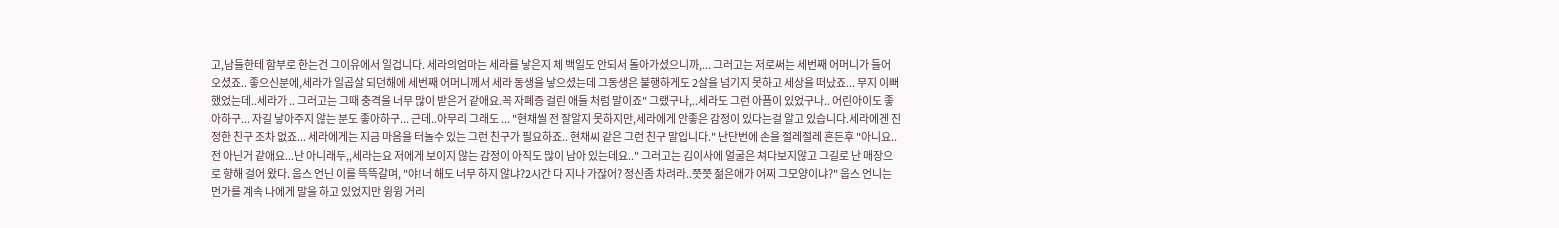고,남들한테 함부로 한는건 그이유에서 일겁니다. 세라의엄마는 세라를 낳은지 체 백일도 안되서 돌아가셨으니까,... 그러고는 저로써는 세번째 어머니가 들어 오셨죠.. 좋으신분에,세라가 일곱살 되던해에 세번째 어머니께서 세라 동생을 낳으셨는데 그동생은 불행하게도 2살을 넘기지 못하고 세상을 떠났죠... 무지 이뻐했었는데..세라가 .. 그러고는 그때 충격을 너무 많이 받은거 같애요.꼭 자폐증 걸린 애들 처럼 말이죠" 그랬구나,..세라도 그런 아픔이 있었구나.. 어린아이도 좋아하구... 자길 낳아주지 않는 분도 좋아하구... 근데..아무리 그래도 ... "현채씰 전 잘알지 못하지만,세라에게 안좋은 감정이 있다는걸 알고 있습니다.세라에겐 진정한 친구 조차 없죠... 세라에게는 지금 마음을 터놀수 있는 그런 친구가 필요하죠.. 현채씨 같은 그런 친구 말입니다." 난단번에 손을 절레절레 흔든후 "아니요..전 아닌거 같애요...난 아니래두,,세라는요 저에게 보이지 않는 감정이 아직도 많이 남아 있는데요.." 그러고는 김이사에 얼굴은 쳐다보지않고 그길로 난 매장으로 향해 걸어 왔다. 웁스 언닌 이를 뜩뜩갈며, "야!너 해도 너무 하지 않냐?2시간 다 지나 가잖어? 정신좀 차려라..쯧쯧 젊은애가 어찌 그모양이냐?" 웁스 언니는 먼가를 계속 나에게 말을 하고 있었지만 윙윙 거리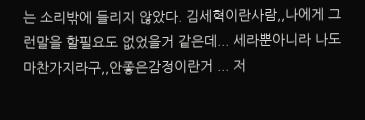는 소리밖에 들리지 않았다. 김세혁이란사람,,나에게 그런말을 할필요도 없었을거 같은데... 세라뿐아니라 나도 마찬가지라구,,안좋은감정이란거 ... 저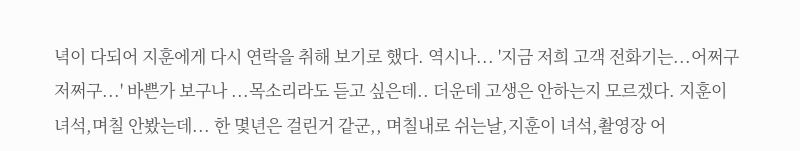녁이 다되어 지훈에게 다시 연락을 취해 보기로 했다. 역시나... '지금 저희 고객 전화기는...어쩌구저쩌구...' 바쁜가 보구나 ...목소리라도 듣고 싶은데.. 더운데 고생은 안하는지 모르겠다. 지훈이 녀석,며칠 안봤는데... 한 몇년은 걸린거 같군,, 며칠내로 쉬는날,지훈이 녀석,촬영장 어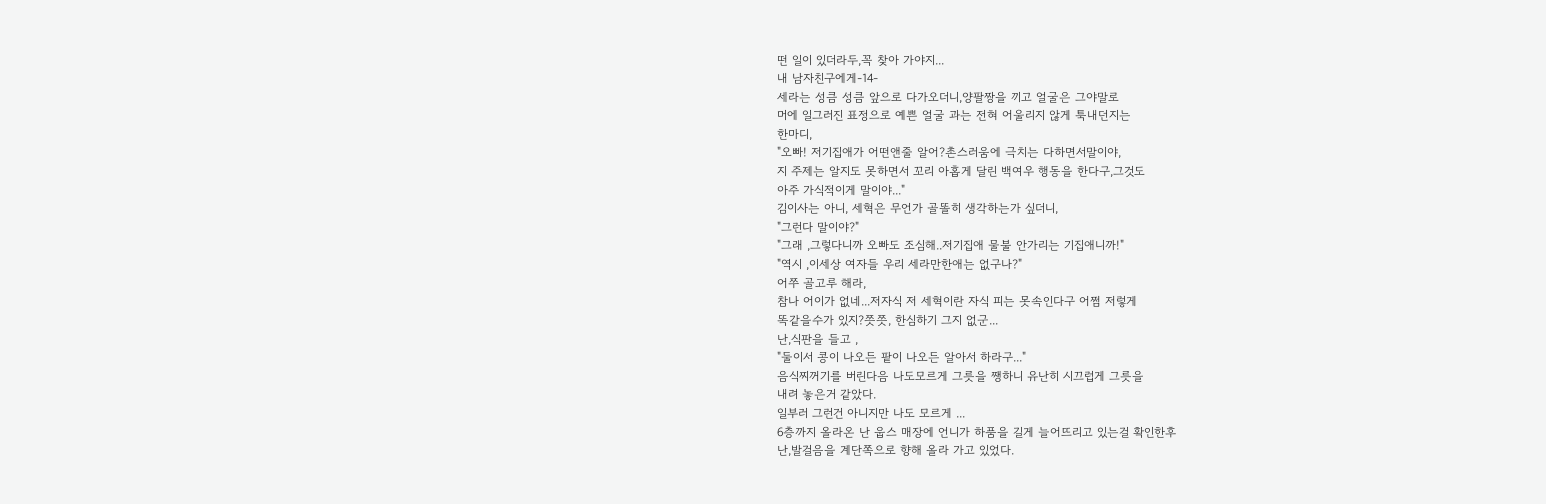떤 일이 있더라두,꼭 찾아 가야지...
내 남자친구에게-14-
세라는 성큼 성큼 앞으로 다가오더니,양팔짱을 끼고 얼굴은 그야말로
머에 일그러진 표정으로 예쁜 얼굴 과는 전혀 어울리지 않게 툭내던지는
한마디,
"오빠! 저기집애가 어떤앤줄 알어?촌스러움에 극치는 다하면서말이야,
지 주제는 알지도 못하면서 꼬리 아홉게 달린 백여우 행동을 한다구,그것도
아주 가식적이게 말이야..."
김이사는 아니, 세혁은 무언가 골똘히 생각하는가 싶더니,
"그런다 말이야?"
"그래 ,그렇다니까 오빠도 조심해..저기집애 물불 안가리는 기집애니까!"
"역시 ,이세상 여자들 우리 세라만한애는 없구나?"
어쭈 골고루 해라,
참나 어이가 없네...저자식 저 세혁이란 자식 피는 못속인다구 어쩜 저렇게
똑같을수가 있지?쯧쯧, 한심하기 그지 없군...
난,식판을 들고 ,
"둘이서 콩이 나오든 팥이 나오든 알아서 하라구..."
음식찌꺼기를 버린다음 나도모르게 그릇을 쨍하니 유난히 시끄럽게 그릇을
내려 놓은거 같았다.
일부러 그런건 아니지만 나도 모르게 ...
6층까지 올라온 난 웁스 매장에 언니가 하품을 길게 늘어뜨리고 있는걸 확인한후
난,발걸음을 계단쪽으로 향해 올라 가고 있었다.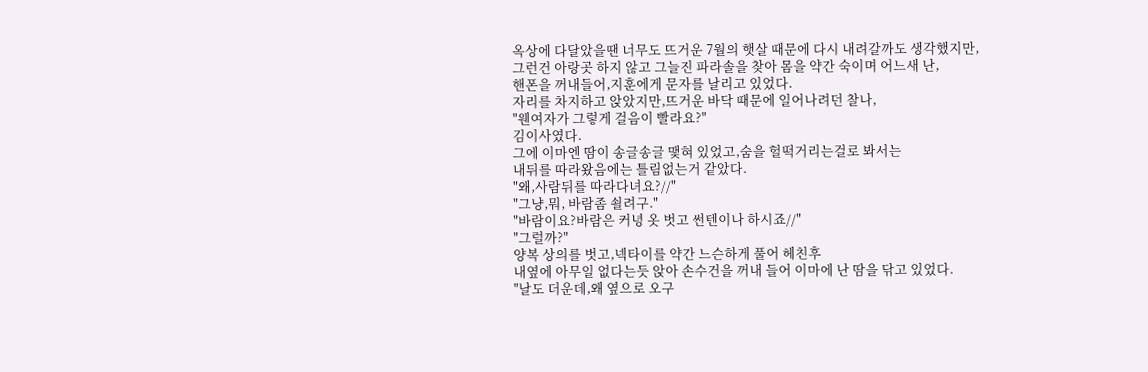옥상에 다달았을땐 너무도 뜨거운 7월의 햇살 때문에 다시 내려갈까도 생각했지만,
그런건 아랑곳 하지 않고 그늘진 파라솔을 찾아 몸을 약간 숙이며 어느새 난,
핸폰을 꺼내들어,지훈에게 문자를 날리고 있었다.
자리를 차지하고 앉았지만,뜨거운 바닥 때문에 일어나려던 찰나,
"웬여자가 그렇게 걸음이 빨라요?"
김이사였다.
그에 이마엔 땀이 송글송글 맻혀 있었고,숨을 헐떡거리는걸로 봐서는
내뒤를 따라왔음에는 틀림없는거 같았다.
"왜,사람뒤를 따라다녀요?//"
"그냥,뭐, 바람좀 쇨려구."
"바람이요?바람은 커녕 옷 벗고 썬텐이나 하시죠//"
"그럴까?"
양복 상의를 벗고,넥타이를 약간 느슨하게 풀어 헤친후
내옆에 아무일 없다는듯 앉아 손수건을 꺼내 들어 이마에 난 땀을 닦고 있었다.
"날도 더운데,왜 옆으로 오구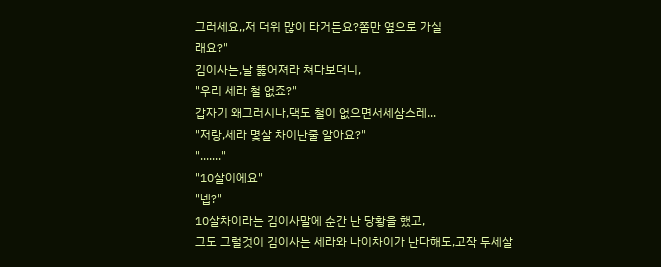그러세요,,저 더위 많이 타거든요?쫌만 옆으로 가실
래요?"
김이사는,날 뚫어져라 쳐다보더니,
"우리 세라 철 없죠?"
갑자기 왜그러시나,댁도 철이 없으면서세삼스레...
"저랑,세라 몇살 차이난줄 알아요?"
"......."
"10살이에요"
"넵?"
10살차이라는 김이사말에 순간 난 당황을 했고,
그도 그럴것이 김이사는 세라와 나이차이가 난다해도,고작 두세살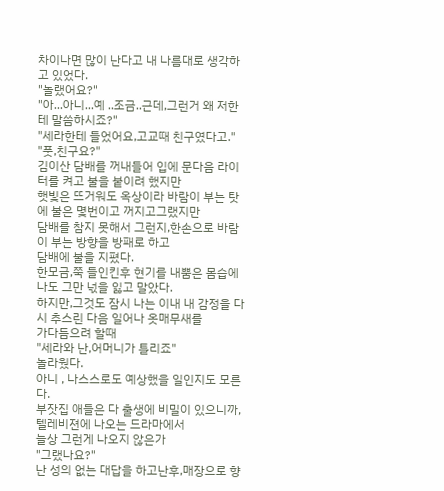차이나면 많이 난다고 내 나름대로 생각하고 있었다.
"놀랬어요?"
"아...아니...예 ..조금..근데,그런거 왜 저한테 말씀하시죠?"
"세라한테 들었어요,고교때 친구였다고."
"풋,친구요?"
김이산 담배를 꺼내들어 입에 문다음 라이터를 켜고 불을 붙이려 했지만
햇빛은 뜨거워도 옥상이라 바람이 부는 탓에 불은 몇번이고 꺼지고그랬지만
담배를 참지 못해서 그런지,한손으로 바람이 부는 방향을 방패로 하고
담배에 불을 지폈다.
한모금,쭉 들인킨후 현기를 내뿜은 몸습에 나도 그만 넋을 잃고 말았다.
하지만,그것도 잠시 나는 이내 내 감정을 다시 추스린 다음 일어나 옷매무새를
가다듬으려 할때
"세라와 난,어머니가 틀리죠"
놀라웠다.
아니 , 나스스로도 예상했을 일인지도 모른다.
부잣집 애들은 다 출생에 비밀이 있으니까,텔레비젼에 나오는 드라마에서
늘상 그런게 나오지 않은가
"그랬나요?"
난 성의 없는 대답을 하고난후,매장으로 향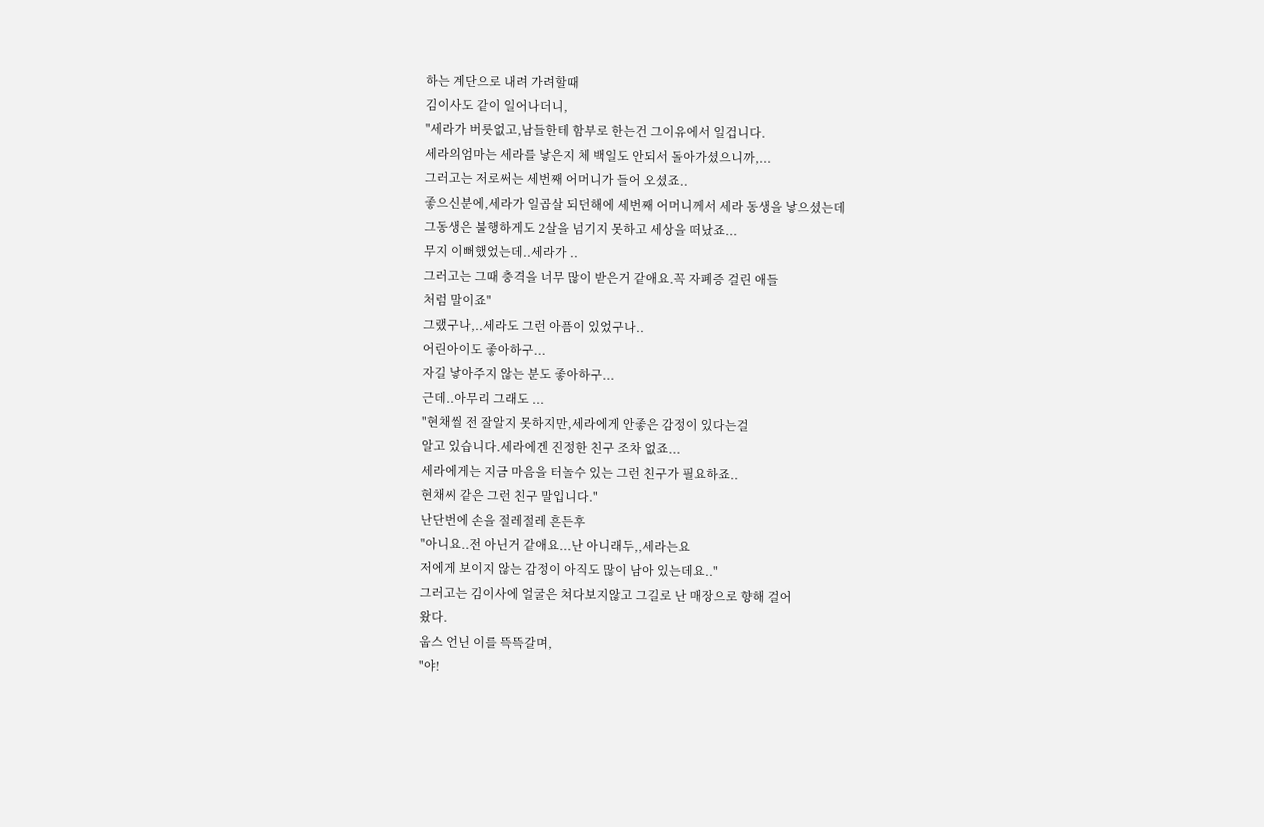하는 계단으로 내려 가려할때
김이사도 같이 일어나더니,
"세라가 버릇없고,남들한테 함부로 한는건 그이유에서 일겁니다.
세라의엄마는 세라를 낳은지 체 백일도 안되서 돌아가셨으니까,...
그러고는 저로써는 세번째 어머니가 들어 오셨죠..
좋으신분에,세라가 일곱살 되던해에 세번째 어머니께서 세라 동생을 낳으셨는데
그동생은 불행하게도 2살을 넘기지 못하고 세상을 떠났죠...
무지 이뻐했었는데..세라가 ..
그러고는 그때 충격을 너무 많이 받은거 같애요.꼭 자폐증 걸린 애들
처럼 말이죠"
그랬구나,..세라도 그런 아픔이 있었구나..
어린아이도 좋아하구...
자길 낳아주지 않는 분도 좋아하구...
근데..아무리 그래도 ...
"현채씰 전 잘알지 못하지만,세라에게 안좋은 감정이 있다는걸
알고 있습니다.세라에겐 진정한 친구 조차 없죠...
세라에게는 지금 마음을 터놀수 있는 그런 친구가 필요하죠..
현채씨 같은 그런 친구 말입니다."
난단번에 손을 절레절레 흔든후
"아니요..전 아닌거 같애요...난 아니래두,,세라는요
저에게 보이지 않는 감정이 아직도 많이 남아 있는데요.."
그러고는 김이사에 얼굴은 쳐다보지않고 그길로 난 매장으로 향해 걸어
왔다.
웁스 언닌 이를 뜩뜩갈며,
"야!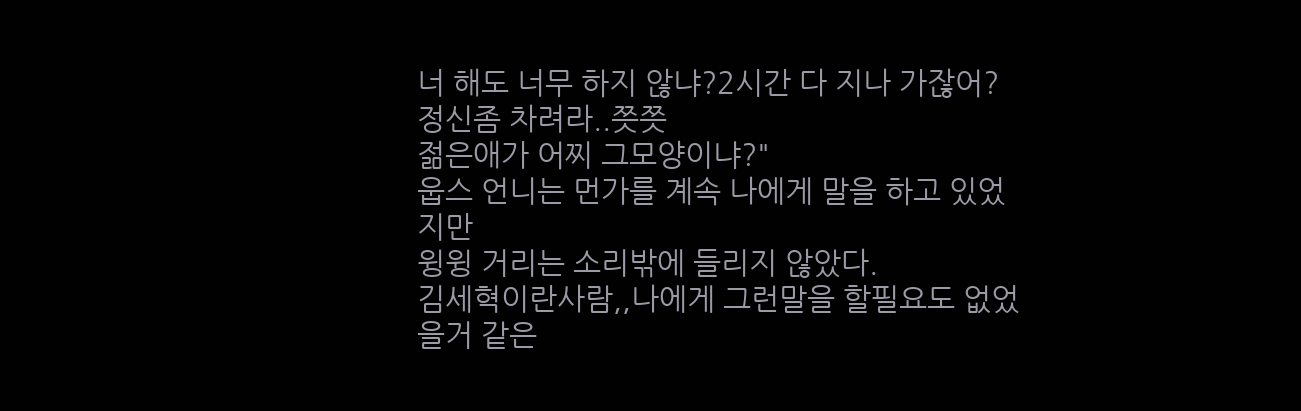너 해도 너무 하지 않냐?2시간 다 지나 가잖어? 정신좀 차려라..쯧쯧
젊은애가 어찌 그모양이냐?"
웁스 언니는 먼가를 계속 나에게 말을 하고 있었지만
윙윙 거리는 소리밖에 들리지 않았다.
김세혁이란사람,,나에게 그런말을 할필요도 없었을거 같은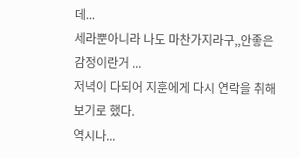데...
세라뿐아니라 나도 마찬가지라구,,안좋은감정이란거 ...
저녁이 다되어 지훈에게 다시 연락을 취해 보기로 했다.
역시나...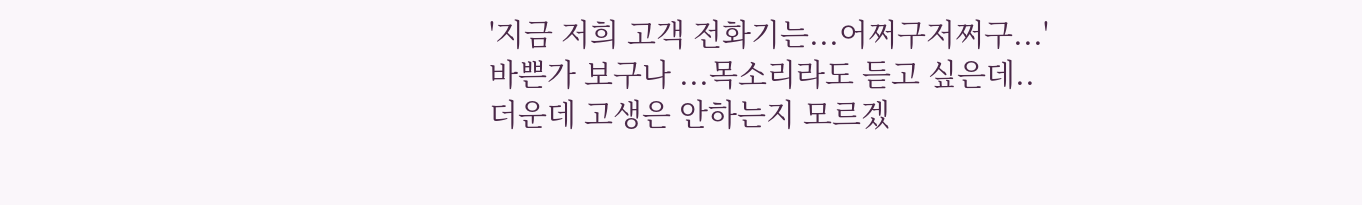'지금 저희 고객 전화기는...어쩌구저쩌구...'
바쁜가 보구나 ...목소리라도 듣고 싶은데..
더운데 고생은 안하는지 모르겠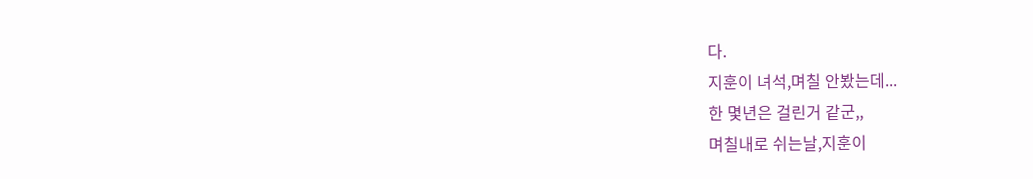다.
지훈이 녀석,며칠 안봤는데...
한 몇년은 걸린거 같군,,
며칠내로 쉬는날,지훈이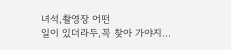녀석,촬영장 어떤
일이 있더라두,꼭 찾아 가야지...